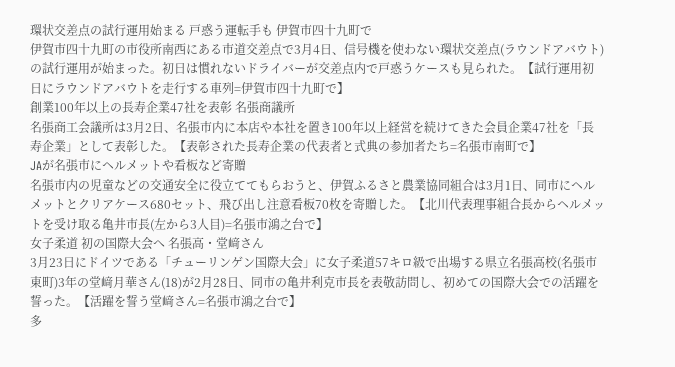環状交差点の試行運用始まる 戸惑う運転手も 伊賀市四十九町で
伊賀市四十九町の市役所南西にある市道交差点で3月4日、信号機を使わない環状交差点(ラウンドアバウト)の試行運用が始まった。初日は慣れないドライバーが交差点内で戸惑うケースも見られた。【試行運用初日にラウンドアバウトを走行する車列=伊賀市四十九町で】
創業100年以上の長寿企業47社を表彰 名張商議所
名張商工会議所は3月2日、名張市内に本店や本社を置き100年以上経営を続けてきた会員企業47社を「長寿企業」として表彰した。【表彰された長寿企業の代表者と式典の参加者たち=名張市南町で】
JAが名張市にヘルメットや看板など寄贈
名張市内の児童などの交通安全に役立ててもらおうと、伊賀ふるさと農業協同組合は3月1日、同市にヘルメットとクリアケース680セット、飛び出し注意看板70枚を寄贈した。【北川代表理事組合長からヘルメットを受け取る亀井市長(左から3人目)=名張市鴻之台で】
女子柔道 初の国際大会へ 名張高・堂﨑さん
3月23日にドイツである「チューリンゲン国際大会」に女子柔道57キロ級で出場する県立名張高校(名張市東町)3年の堂﨑月華さん(18)が2月28日、同市の亀井利克市長を表敬訪問し、初めての国際大会での活躍を誓った。【活躍を誓う堂﨑さん=名張市鴻之台で】
多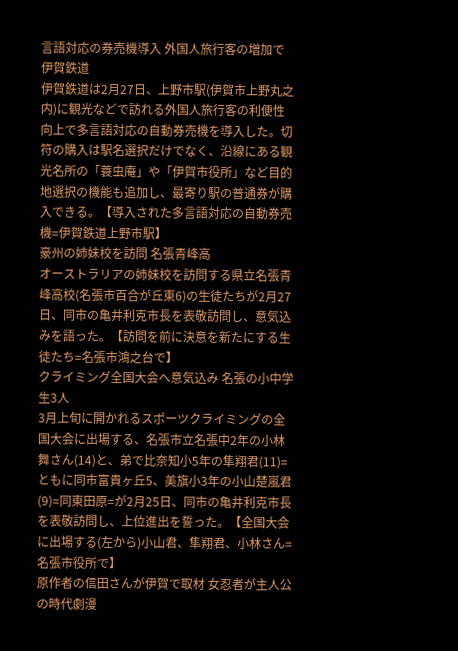言語対応の券売機導入 外国人旅行客の増加で 伊賀鉄道
伊賀鉄道は2月27日、上野市駅(伊賀市上野丸之内)に観光などで訪れる外国人旅行客の利便性向上で多言語対応の自動券売機を導入した。切符の購入は駅名選択だけでなく、沿線にある観光名所の「蓑虫庵」や「伊賀市役所」など目的地選択の機能も追加し、最寄り駅の普通券が購入できる。【導入された多言語対応の自動券売機=伊賀鉄道上野市駅】
豪州の姉妹校を訪問 名張青峰高
オーストラリアの姉妹校を訪問する県立名張青峰高校(名張市百合が丘東6)の生徒たちが2月27日、同市の亀井利克市長を表敬訪問し、意気込みを語った。【訪問を前に決意を新たにする生徒たち=名張市鴻之台で】
クライミング全国大会へ意気込み 名張の小中学生3人
3月上旬に開かれるスポーツクライミングの全国大会に出場する、名張市立名張中2年の小林舞さん(14)と、弟で比奈知小5年の隼翔君(11)=ともに同市富貴ヶ丘5、美旗小3年の小山楚嵐君(9)=同東田原=が2月25日、同市の亀井利克市長を表敬訪問し、上位進出を誓った。【全国大会に出場する(左から)小山君、隼翔君、小林さん=名張市役所で】
原作者の信田さんが伊賀で取材 女忍者が主人公の時代劇漫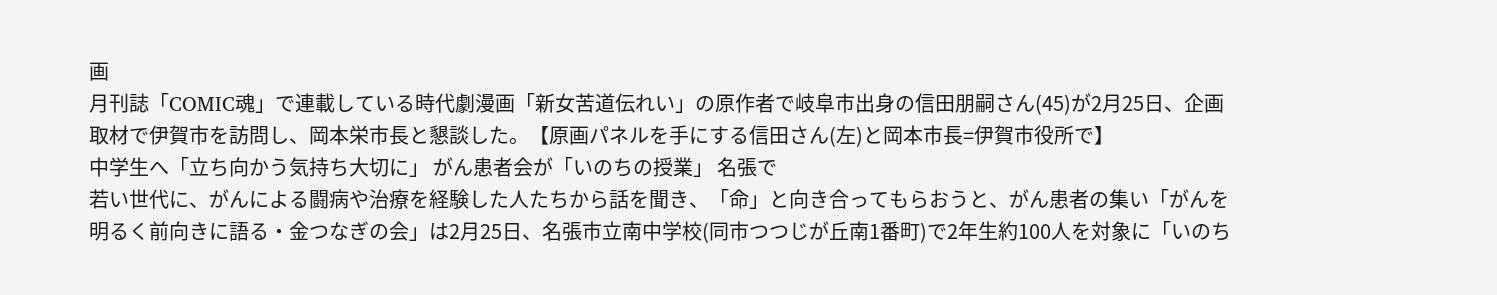画
月刊誌「COMIC魂」で連載している時代劇漫画「新女苦道伝れい」の原作者で岐阜市出身の信田朋嗣さん(45)が2月25日、企画取材で伊賀市を訪問し、岡本栄市長と懇談した。【原画パネルを手にする信田さん(左)と岡本市長=伊賀市役所で】
中学生へ「立ち向かう気持ち大切に」 がん患者会が「いのちの授業」 名張で
若い世代に、がんによる闘病や治療を経験した人たちから話を聞き、「命」と向き合ってもらおうと、がん患者の集い「がんを明るく前向きに語る・金つなぎの会」は2月25日、名張市立南中学校(同市つつじが丘南1番町)で2年生約100人を対象に「いのち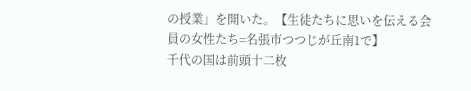の授業」を開いた。【生徒たちに思いを伝える会員の女性たち=名張市つつじが丘南1で】
千代の国は前頭十二枚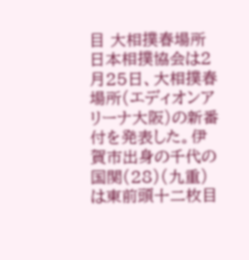目 大相撲春場所
日本相撲協会は2月25日、大相撲春場所(エディオンアリーナ大阪)の新番付を発表した。伊賀市出身の千代の国関(28)(九重)は東前頭十二枚目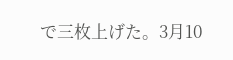で三枚上げた。3月10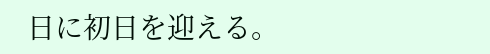日に初日を迎える。